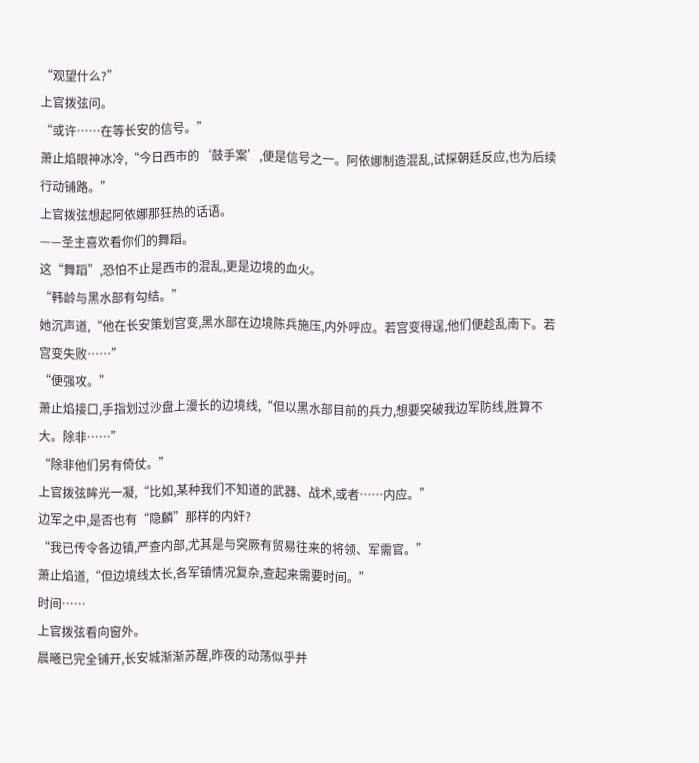“观望什么?”
上官拨弦问。
“或许……在等长安的信号。”
萧止焰眼神冰冷,“今日西市的‘鼓手案’,便是信号之一。阿依娜制造混乱,试探朝廷反应,也为后续行动铺路。”
上官拨弦想起阿依娜那狂热的话语。
——圣主喜欢看你们的舞蹈。
这“舞蹈”,恐怕不止是西市的混乱,更是边境的血火。
“韩龄与黑水部有勾结。”
她沉声道,“他在长安策划宫变,黑水部在边境陈兵施压,内外呼应。若宫变得逞,他们便趁乱南下。若宫变失败……”
“便强攻。”
萧止焰接口,手指划过沙盘上漫长的边境线,“但以黑水部目前的兵力,想要突破我边军防线,胜算不大。除非……”
“除非他们另有倚仗。”
上官拨弦眸光一凝,“比如,某种我们不知道的武器、战术,或者……内应。”
边军之中,是否也有“隐麟”那样的内奸?
“我已传令各边镇,严查内部,尤其是与突厥有贸易往来的将领、军需官。”
萧止焰道,“但边境线太长,各军镇情况复杂,查起来需要时间。”
时间……
上官拨弦看向窗外。
晨曦已完全铺开,长安城渐渐苏醒,昨夜的动荡似乎并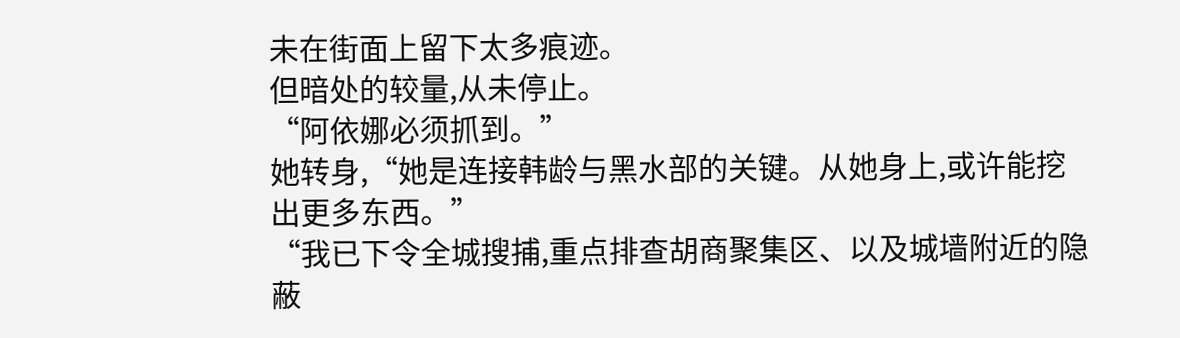未在街面上留下太多痕迹。
但暗处的较量,从未停止。
“阿依娜必须抓到。”
她转身,“她是连接韩龄与黑水部的关键。从她身上,或许能挖出更多东西。”
“我已下令全城搜捕,重点排查胡商聚集区、以及城墙附近的隐蔽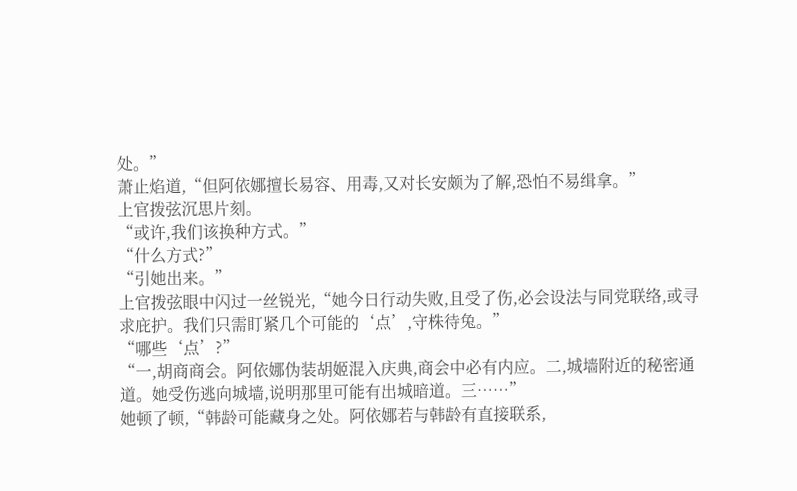处。”
萧止焰道,“但阿依娜擅长易容、用毒,又对长安颇为了解,恐怕不易缉拿。”
上官拨弦沉思片刻。
“或许,我们该换种方式。”
“什么方式?”
“引她出来。”
上官拨弦眼中闪过一丝锐光,“她今日行动失败,且受了伤,必会设法与同党联络,或寻求庇护。我们只需盯紧几个可能的‘点’,守株待兔。”
“哪些‘点’?”
“一,胡商商会。阿依娜伪装胡姬混入庆典,商会中必有内应。二,城墙附近的秘密通道。她受伤逃向城墙,说明那里可能有出城暗道。三……”
她顿了顿,“韩龄可能藏身之处。阿依娜若与韩龄有直接联系,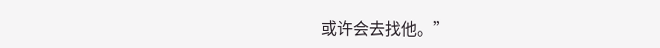或许会去找他。”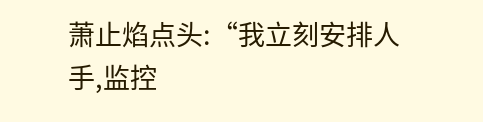萧止焰点头:“我立刻安排人手,监控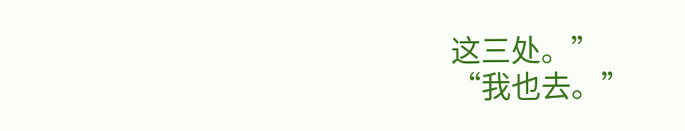这三处。”
“我也去。”